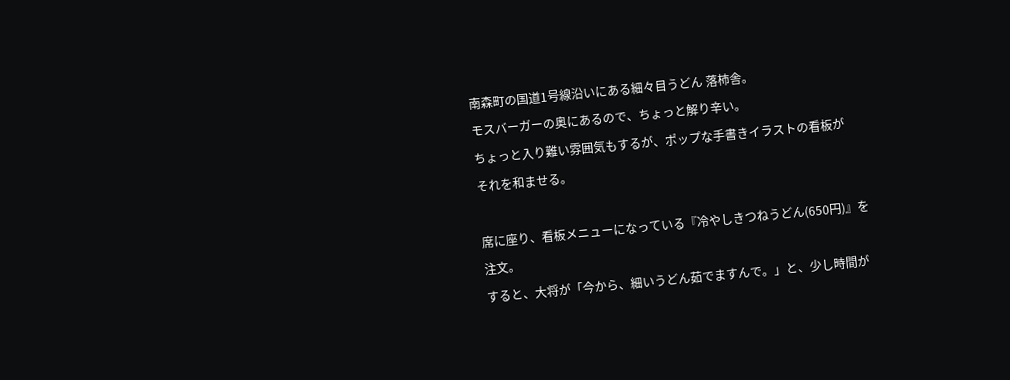南森町の国道1号線沿いにある細々目うどん 落柿舎。
モスバーガーの奥にあるので、ちょっと解り辛い。
ちょっと入り難い雰囲気もするが、ポップな手書きイラストの看板が
それを和ませる。

席に座り、看板メニューになっている『冷やしきつねうどん(650円)』を注文。
すると、大将が「今から、細いうどん茹でますんで。」と、少し時間が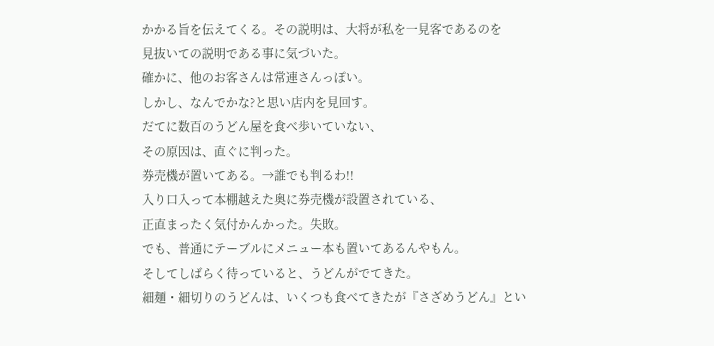かかる旨を伝えてくる。その説明は、大将が私を一見客であるのを
見抜いての説明である事に気づいた。
確かに、他のお客さんは常連さんっぽい。
しかし、なんでかな?と思い店内を見回す。
だてに数百のうどん屋を食べ歩いていない、
その原因は、直ぐに判った。
券売機が置いてある。→誰でも判るわ!!
入り口入って本棚越えた奥に券売機が設置されている、
正直まったく気付かんかった。失敗。
でも、普通にテーブルにメニュー本も置いてあるんやもん。
そしてしばらく待っていると、うどんがでてきた。
細麺・細切りのうどんは、いくつも食べてきたが『さざめうどん』とい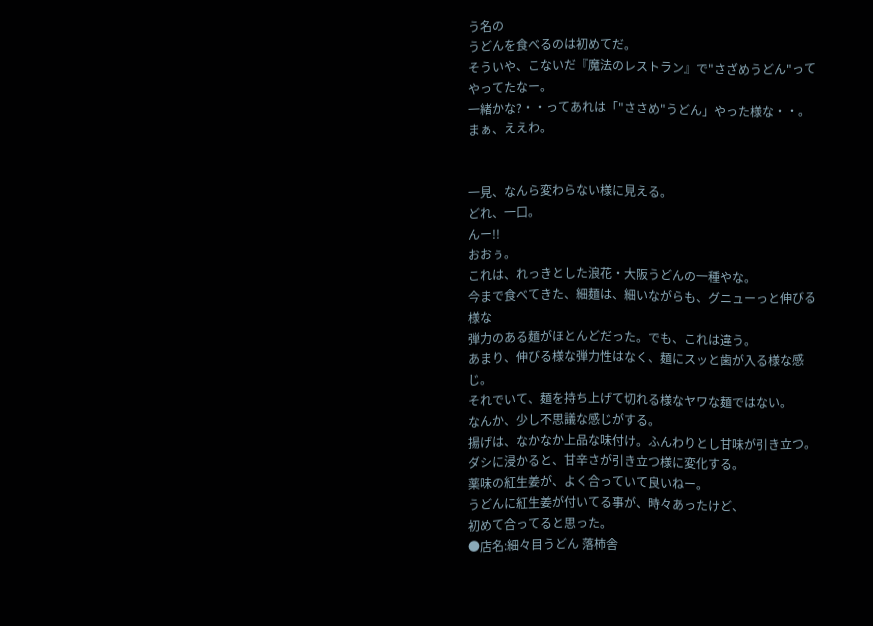う名の
うどんを食べるのは初めてだ。
そういや、こないだ『魔法のレストラン』で"さざめうどん"ってやってたなー。
一緒かな?・・ってあれは「"ささめ"うどん」やった様な・・。まぁ、ええわ。


一見、なんら変わらない様に見える。
どれ、一口。
んー!!
おおぅ。
これは、れっきとした浪花・大阪うどんの一種やな。
今まで食べてきた、細麺は、細いながらも、グニューっと伸びる様な
弾力のある麺がほとんどだった。でも、これは違う。
あまり、伸びる様な弾力性はなく、麺にスッと歯が入る様な感じ。
それでいて、麺を持ち上げて切れる様なヤワな麺ではない。
なんか、少し不思議な感じがする。
揚げは、なかなか上品な味付け。ふんわりとし甘味が引き立つ。
ダシに浸かると、甘辛さが引き立つ様に変化する。
薬味の紅生姜が、よく合っていて良いねー。
うどんに紅生姜が付いてる事が、時々あったけど、
初めて合ってると思った。
●店名:細々目うどん 落柿舎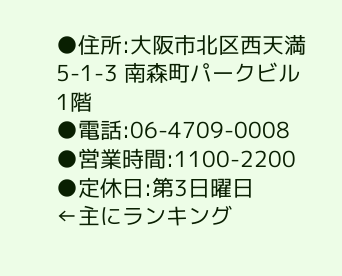●住所:大阪市北区西天満5-1-3 南森町パークビル1階
●電話:06-4709-0008
●営業時間:1100-2200
●定休日:第3日曜日
←主にランキング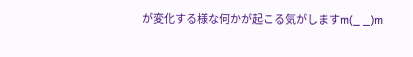が変化する様な何かが起こる気がしますm(_ _)m